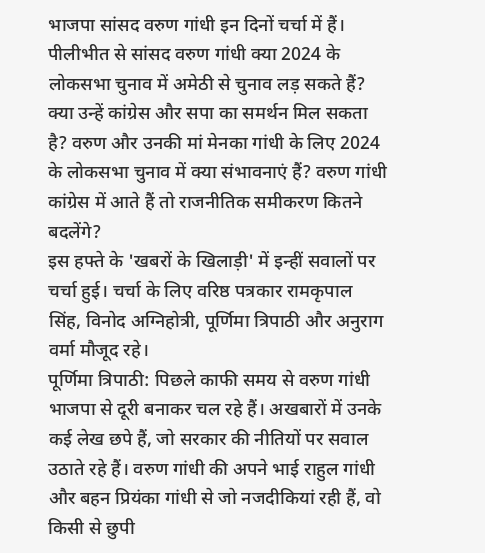भाजपा सांसद वरुण गांधी इन दिनों चर्चा में हैं। पीलीभीत से सांसद वरुण गांधी क्या 2024 के लोकसभा चुनाव में अमेठी से चुनाव लड़ सकते हैं? क्या उन्हें कांग्रेस और सपा का समर्थन मिल सकता है? वरुण और उनकी मां मेनका गांधी के लिए 2024 के लोकसभा चुनाव में क्या संभावनाएं हैं? वरुण गांधी कांग्रेस में आते हैं तो राजनीतिक समीकरण कितने बदलेंगे?
इस हफ्ते के 'खबरों के खिलाड़ी' में इन्हीं सवालों पर चर्चा हुई। चर्चा के लिए वरिष्ठ पत्रकार रामकृपाल सिंह, विनोद अग्निहोत्री, पूर्णिमा त्रिपाठी और अनुराग वर्मा मौजूद रहे।
पूर्णिमा त्रिपाठी: पिछले काफी समय से वरुण गांधी भाजपा से दूरी बनाकर चल रहे हैं। अखबारों में उनके कई लेख छपे हैं, जो सरकार की नीतियों पर सवाल उठाते रहे हैं। वरुण गांधी की अपने भाई राहुल गांधी और बहन प्रियंका गांधी से जो नजदीकियां रही हैं, वो किसी से छुपी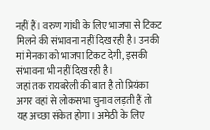नहीं हैं। वरुण गांधी के लिए भाजपा से टिकट मिलने की संभावना नहीं दिख रही है। उनकी मां मेनका को भाजपा टिकट देगी, इसकी संभावना भी नहीं दिख रही है।
जहां तक रायबरेली की बात है तो प्रियंका अगर वहां से लोकसभा चुनाव लड़ती हैं तो यह अच्छा संकेत होगा। अमेठी के लिए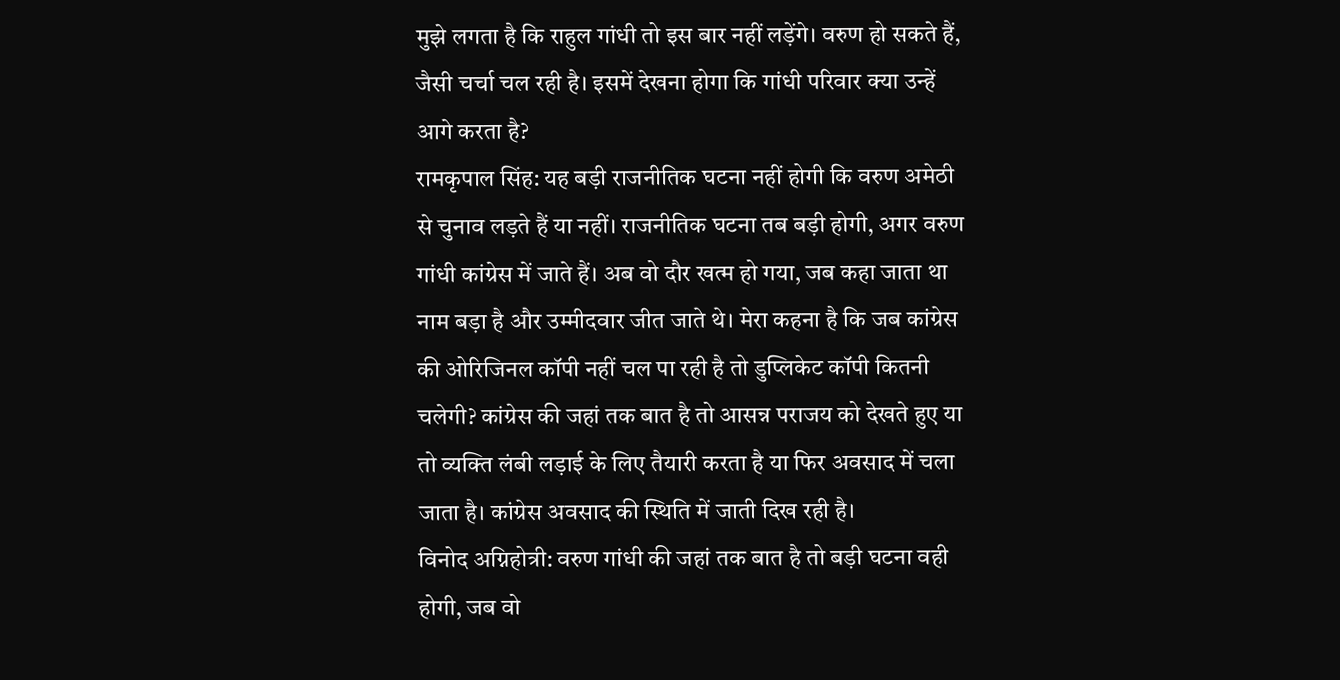मुझे लगता है कि राहुल गांधी तो इस बार नहीं लड़ेंगे। वरुण हो सकते हैं, जैसी चर्चा चल रही है। इसमें देखना होगा कि गांधी परिवार क्या उन्हें आगे करता है?
रामकृपाल सिंह: यह बड़ी राजनीतिक घटना नहीं होगी कि वरुण अमेठी से चुनाव लड़ते हैं या नहीं। राजनीतिक घटना तब बड़ी होगी, अगर वरुण गांधी कांग्रेस में जाते हैं। अब वो दौर खत्म हो गया, जब कहा जाता था नाम बड़ा है और उम्मीदवार जीत जाते थे। मेरा कहना है कि जब कांग्रेस की ओरिजिनल कॉपी नहीं चल पा रही है तो डुप्लिकेट कॉपी कितनी चलेगी? कांग्रेस की जहां तक बात है तो आसन्न पराजय को देखते हुए या तो व्यक्ति लंबी लड़ाई के लिए तैयारी करता है या फिर अवसाद में चला जाता है। कांग्रेस अवसाद की स्थिति में जाती दिख रही है।
विनोद अग्निहोत्री: वरुण गांधी की जहां तक बात है तो बड़ी घटना वही होगी, जब वो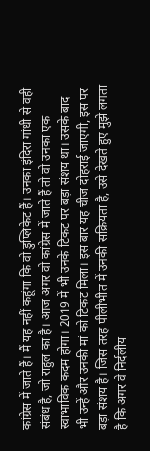कांग्रेस में जाते हैं। मैं यह नहीं कहूंगा कि वो डुप्लिकेट हैं। उनका इंदिरा गांधी से वही संबंध है, जो राहुल का है। आज अगर वो कांग्रेस में जाते हैं तो वो उनका एक स्वाभाविक कदम होगा। 2019 में भी उनके टिकट पर बड़ा संशय था। उसके बाद भी उन्हें और उनकी मां को टिकट मिला। इस बार यह चीज दोहराई जाएगी, इस पर बड़ा संशय है। जिस तरह पीलीभीत में उनकी सक्रियता है, उसे देखते हुए मुझे लगता है कि अगर वे निर्दलीय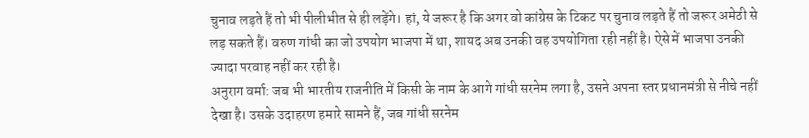चुनाव लड़ते हैं तो भी पीलीभीत से ही लड़ेंगे। हां, ये जरूर है कि अगर वो कांग्रेस के टिकट पर चुनाव लड़ते हैं तो जरूर अमेठी से लड़ सकते हैं। वरुण गांधी का जो उपयोग भाजपा में था, शायद अब उनकी वह उपयोगिता रही नहीं है। ऐसे में भाजपा उनकी ज्यादा परवाह नहीं कर रही है।
अनुराग वर्मा: जब भी भारतीय राजनीति में किसी के नाम के आगे गांधी सरनेम लगा है, उसने अपना स्तर प्रधानमंत्री से नीचे नहीं देखा है। उसके उदाहरण हमारे सामने हैं, जब गांधी सरनेम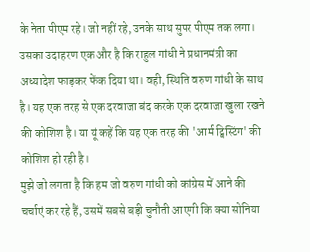के नेता पीएम रहे। जो नहीं रहे, उनके साथ सुपर पीएम तक लगा। उसका उदाहरण एक और है कि राहुल गांधी ने प्रधानमंत्री का अध्यादेश फाड़कर फेंक दिया था। वही, स्थिति वरुण गांधी के साथ है। यह एक तरह से एक दरवाजा बंद करके एक दरवाजा खुला रखने की कोशिश है। या यूं कहें कि यह एक तरह की 'आर्म ट्विस्टिंग' की कोशिश हो रही है।
मुझे जो लगता है कि हम जो वरुण गांधी को कांग्रेस में आने की चर्चाएं कर रहे हैं, उसमें सबसे बड़ी चुनौती आएगी कि क्या सोनिया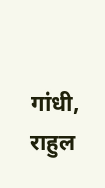गांधी, राहुल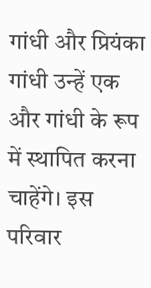गांधी और प्रियंका गांधी उन्हें एक और गांधी के रूप में स्थापित करना चाहेंगे। इस परिवार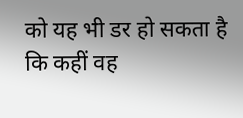को यह भी डर हो सकता है कि कहीं वह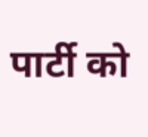पार्टी को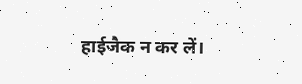हाईजैक न कर लें।